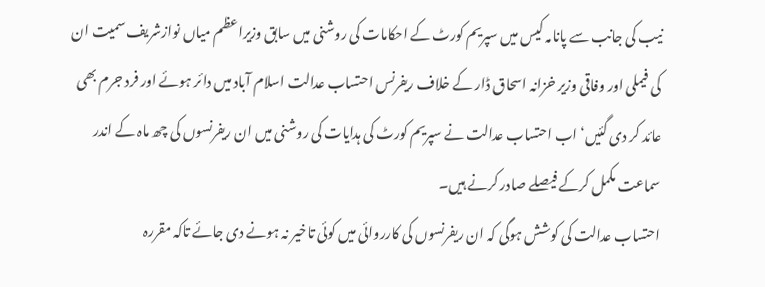نیب کی جانب سے پانامہ کیس میں سپریم کورٹ کے احکامات کی روشنی میں سابق وزیراعظم میاں نوازشریف سمیت ان کی فیملی اور وفاقی وزیر خزانہ اسحاق ڈار کے خلاف ریفرنس احتساب عدالت اسلام آباد میں دائر ہوئے اور فرد جرم بھی عائد کر دی گئیں‘ اب احتساب عدالت نے سپریم کورٹ کی ہدایات کی روشنی میں ان ریفرنسوں کی چھ ماہ کے اندر سماعت مکمل کرکے فیصلے صادر کرنے ہیں۔
احتساب عدالت کی کوشش ہوگی کہ ان ریفرنسوں کی کارروائی میں کوئی تاخیر نہ ہونے دی جائے تاکہ مقررہ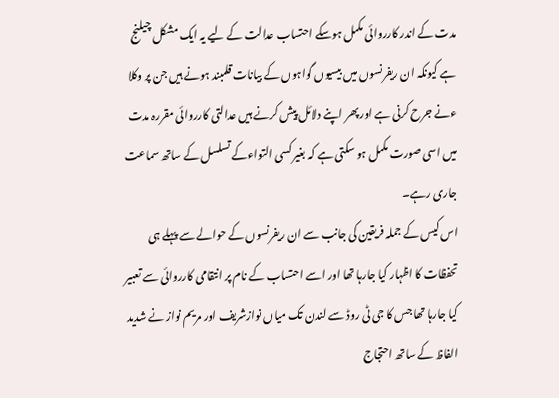مدت کے اندر کارروائی مکمل ہوسکے احتساب عدالت کے لیے یہ ایک مشکل چیلنج ہے کیونکہ ان ریفرنسوں میں بیسیوں گواہوں کے بیانات قلمبند ہونے ہیں جن پر وکلا ءنے جرح کرنی ہے اور پھر اپنے دلائل پیش کرنے ہیں عدالتی کارروائی مقررہ مدت میں اسی صورت مکمل ہو سکتی ہے کہ بغیر کسی التواءکے تسلسل کے ساتھ سماعت جاری رہے۔
اس کیس کے جملہ فریقین کی جانب سے ان ریفرنسوں کے حوالے سے پہلے ہی تحفظات کا اظہار کیا جارہا تھا اور اسے احتساب کے نام پر انتقامی کارروائی سے تعبیر کیا جارہا تھا جس کا جی ٹی روڈ سے لندن تک میاں نوازشریف اور مریم نواز نے شدید الفاظ کے ساتھ احتجاج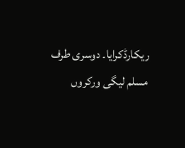ریکارڈکرایا۔ دوسری طرف مسلم لیگی ورکروں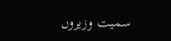سمیت وزیروں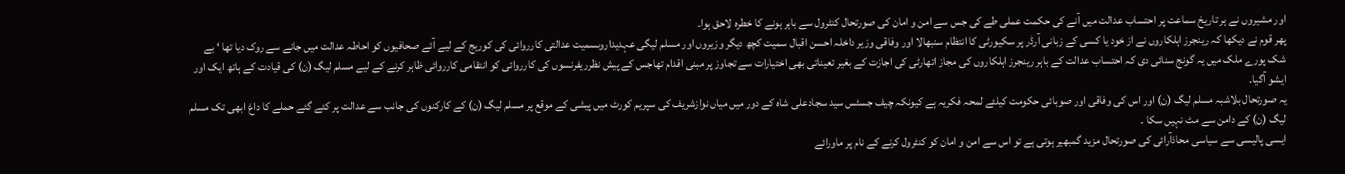اور مشیروں نے ہر تاریخ سماعت پر احتساب عدالت میں آنے کی حکمت عملی طے کی جس سے امن و امان کی صورتحال کنٹرول سے باہر ہونے کا خطرہ لاحق ہوا۔
پھر قوم نے دیکھا کہ رینجرز اہلکاروں نے از خود یا کسی کے زبانی آرڈر پر سکیورٹی کا انتظام سنبھالا اور وفاقی وزیر داخلہ احسن اقبال سمیت کچھ دیگر وزیروں اور مسلم لیگی عہدیداروںسمیت عدالتی کارروائی کی کوریج کے لیے آئے صحافیوں کو احاطہ عدالت میں جانے سے روک دیا تھا ‘ بے شک پورے ملک میں یہ گونج سنائی دی کہ احتساب عدالت کے باہر رینجرز اہلکاروں کی مجاز اتھارٹی کی اجازت کے بغیر تعیناتی بھی اختیارات سے تجاوز پر مبنی اقدام تھاجس کے پیش نظرریفرنسوں کی کارروائی کو انتقامی کارروائی ظاہر کرنے کے لیے مسلم لیگ (ن) کی قیادت کے ہاتھ ایک اور ایشو آگیا۔
یہ صورتحال بلاشبہ مسلم لیگ (ن) اور اس کی وفاقی اور صوبائی حکومت کیلئے لمحہ فکریہ ہے کیونکہ چیف جسٹس سید سجادعلی شاہ کے دور میں میاں نوازشریف کی سپریم کورٹ میں پیشی کے موقع پر مسلم لیگ (ن) کے کارکنوں کی جانب سے عدالت پر کئے گئے حملے کا داغ ابھی تک مسلم لیگ (ن) کے دامن سے مٹ نہیں سکا ۔
ایسی پالیسی سے سیاسی محاذآرائی کی صورتحال مزید گمبھیر ہوتی ہے تو اس سے امن و امان کو کنٹرول کرنے کے نام پر ماورائے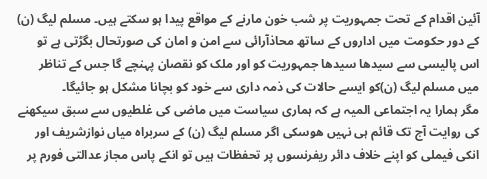آئین اقدام کے تحت جمہوریت پر شب خون مارنے کے مواقع پیدا ہو سکتے ہیں۔ مسلم لیگ (ن) کے دور حکومت میں اداروں کے ساتھ محاذآرائی سے امن و امان کی صورتحال بگڑتی ہے تو اس پالیسی سے سیدھا سیدھا جمہوریت کو اور ملک کو نقصان پہنچے گا جس کے تناظر میں مسلم لیگ (ن)کو ایسے حالات کی ذمہ داری سے خود کو بچانا مشکل ہو جائیگا۔
مگر ہمارا یہ اجتماعی المیہ ہے کہ ہماری سیاست میں ماضی کی غلطیوں سے سبق سیکھنے کی روایت آج تک قائم ہی نہیں ھوسکی اگر مسلم لیگ (ن) کے سربراہ میاں نوازشریف اور انکی فیملی کو اپنے خلاف دائر ریفرنسوں پر تحفظات ہیں تو انکے پاس مجاز عدالتی فورم پر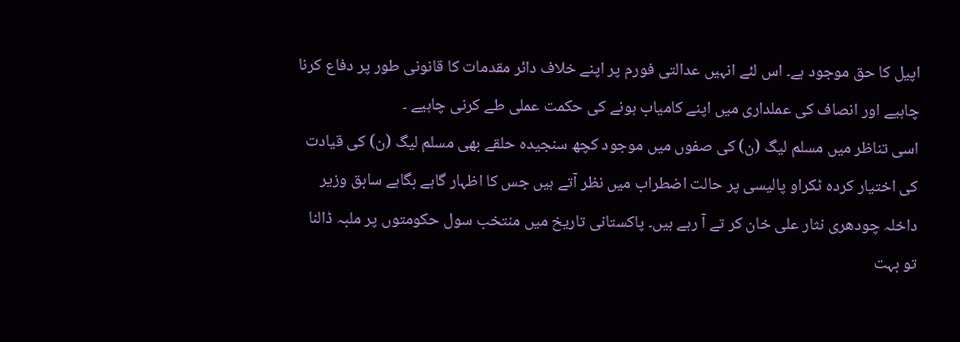اپیل کا حق موجود ہے۔ اس لئے انہیں عدالتی فورم پر اپنے خلاف دائر مقدمات کا قانونی طور پر دفاع کرنا چاہیے اور انصاف کی عملداری میں اپنے کامیاب ہونے کی حکمت عملی طے کرنی چاہیے ۔
اسی تناظر میں مسلم لیگ (ن) کی صفوں میں موجود کچھ سنجیدہ حلقے بھی مسلم لیگ (ن) کی قیادت کی اختیار کردہ ٹکراو پالیسی پر حالت اضطراب میں نظر آتے ہیں جس کا اظہار گاہے بگاہے سابق وزیر داخلہ چودھری نثار علی خان کر تے آ رہے ہیں۔ پاکستانی تاریخ میں منتخب سول حکومتوں پر ملبہ ڈالنا تو بہت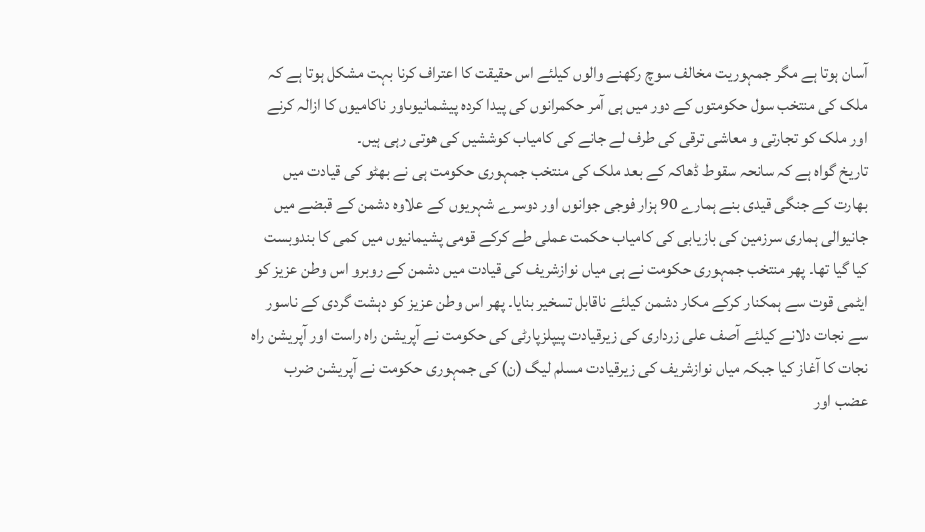آسان ہوتا ہے مگر جمہوریت مخالف سوچ رکھنے والوں کیلئے اس حقیقت کا اعتراف کرنا بہت مشکل ہوتا ہے کہ ملک کی منتخب سول حکومتوں کے دور میں ہی آمر حکمرانوں کی پیدا کردہ پیشمانیوںاور ناکامیوں کا ازالہ کرنے اور ملک کو تجارتی و معاشی ترقی کی طرف لے جانے کی کامیاب کوششیں کی ھوتی رہی ہیں۔
تاریخ گواہ ہے کہ سانحہ سقوط ڈھاکہ کے بعد ملک کی منتخب جمہوری حکومت ہی نے بھٹو کی قیادت میں بھارت کے جنگی قیدی بنے ہمارے 90 ہزار فوجی جوانوں اور دوسرے شہریوں کے علاوہ دشمن کے قبضے میں جانیوالی ہماری سرزمین کی بازیابی کی کامیاب حکمت عملی طے کرکے قومی پشیمانیوں میں کمی کا بندوبست کیا گیا تھا۔ پھر منتخب جمہوری حکومت نے ہی میاں نوازشریف کی قیادت میں دشمن کے روبرو اس وطن عزیز کو ایٹمی قوت سے ہمکنار کرکے مکار دشمن کیلئے ناقابل تسخیر بنایا۔ پھر اس وطن عزیز کو دہشت گردی کے ناسور سے نجات دلانے کیلئے آصف علی زرداری کی زیرقیادت پیپلزپارٹی کی حکومت نے آپریشن راہ راست اور آپریشن راہ نجات کا آغاز کیا جبکہ میاں نوازشریف کی زیرقیادت مسلم لیگ (ن) کی جمہوری حکومت نے آپریشن ضرب عضب اور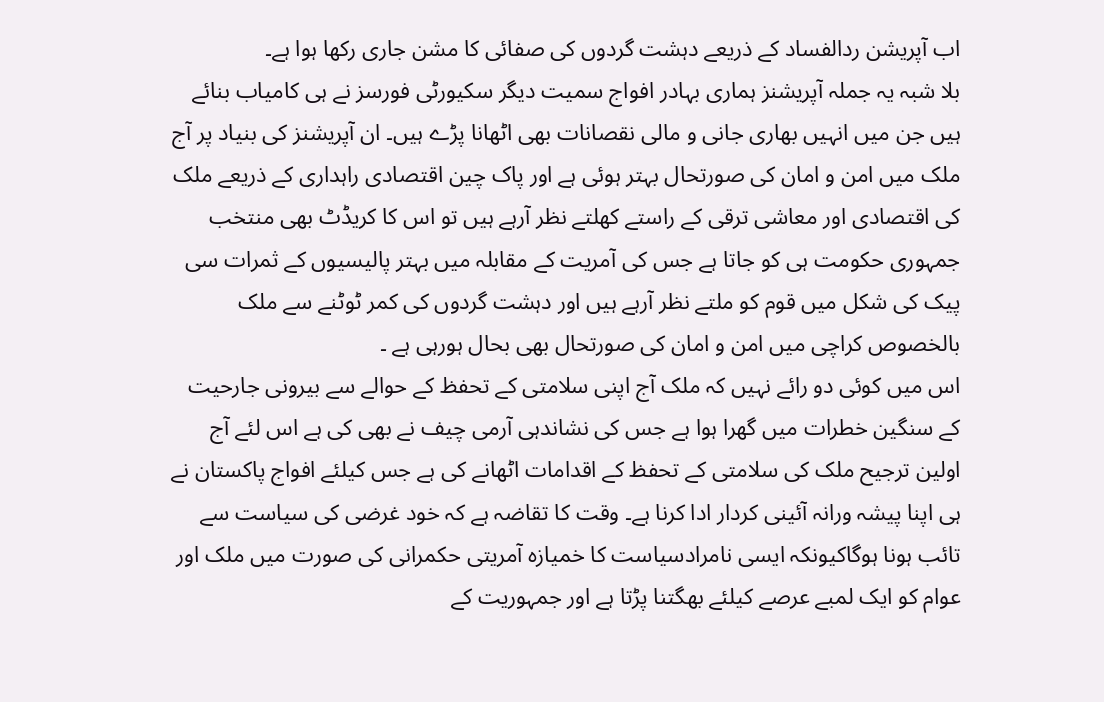اب آپریشن ردالفساد کے ذریعے دہشت گردوں کی صفائی کا مشن جاری رکھا ہوا ہے۔
بلا شبہ یہ جملہ آپریشنز ہماری بہادر افواج سمیت دیگر سکیورٹی فورسز نے ہی کامیاب بنائے ہیں جن میں انہیں بھاری جانی و مالی نقصانات بھی اٹھانا پڑے ہیں۔ ان آپریشنز کی بنیاد پر آج ملک میں امن و امان کی صورتحال بہتر ہوئی ہے اور پاک چین اقتصادی راہداری کے ذریعے ملک کی اقتصادی اور معاشی ترقی کے راستے کھلتے نظر آرہے ہیں تو اس کا کریڈٹ بھی منتخب جمہوری حکومت ہی کو جاتا ہے جس کی آمریت کے مقابلہ میں بہتر پالیسیوں کے ثمرات سی پیک کی شکل میں قوم کو ملتے نظر آرہے ہیں اور دہشت گردوں کی کمر ٹوٹنے سے ملک بالخصوص کراچی میں امن و امان کی صورتحال بھی بحال ہورہی ہے ۔
اس میں کوئی دو رائے نہیں کہ ملک آج اپنی سلامتی کے تحفظ کے حوالے سے بیرونی جارحیت کے سنگین خطرات میں گھرا ہوا ہے جس کی نشاندہی آرمی چیف نے بھی کی ہے اس لئے آج اولین ترجیح ملک کی سلامتی کے تحفظ کے اقدامات اٹھانے کی ہے جس کیلئے افواج پاکستان نے ہی اپنا پیشہ ورانہ آئینی کردار ادا کرنا ہے۔ وقت کا تقاضہ ہے کہ خود غرضی کی سیاست سے تائب ہونا ہوگاکیونکہ ایسی نامرادسیاست کا خمیازہ آمریتی حکمرانی کی صورت میں ملک اور عوام کو ایک لمبے عرصے کیلئے بھگتنا پڑتا ہے اور جمہوریت کے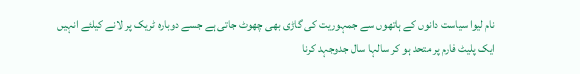نام لیوا سیاست دانوں کے ہاتھوں سے جمہوریت کی گاڑی بھی چھوٹ جاتی ہے جسے دوبارہ ٹریک پر لانے کیلئے انہیں ایک پلیٹ فارم پر متحد ہو کر سالہا سال جدوجہد کرنا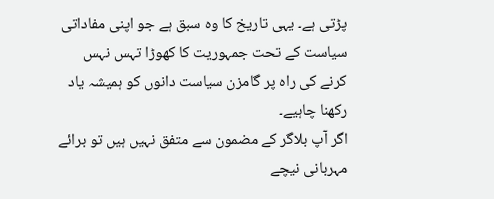پڑتی ہے۔ یہی تاریخ کا وہ سبق ہے جو اپنی مفاداتی سیاست کے تحت جمہوریت کا کھوڑا تہس نہس کرنے کی راہ پر گامزن سیاست دانوں کو ہمیشہ یاد رکھنا چاہیے۔
اگر آپ بلاگر کے مضمون سے متفق نہیں ہیں تو برائے مہربانی نیچے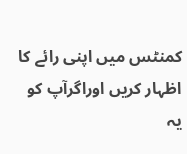کمنٹس میں اپنی رائے کا اظہار کریں اوراگرآپ کو یہ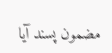مضمون پسند آیا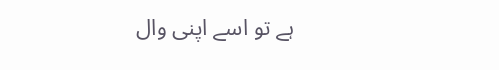ہے تو اسے اپنی وال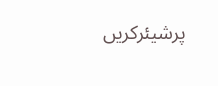پرشیئرکریں